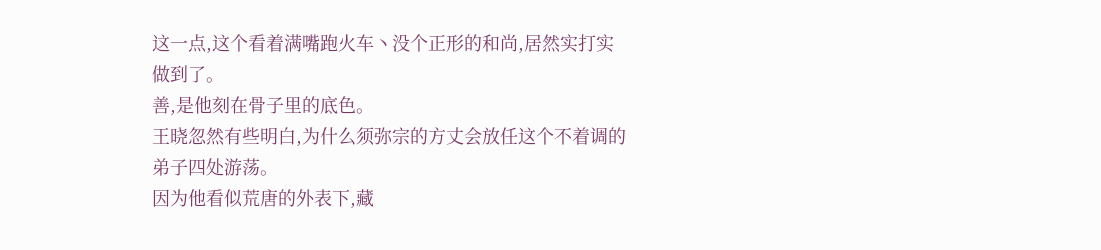这一点,这个看着满嘴跑火车丶没个正形的和尚,居然实打实做到了。
善,是他刻在骨子里的底色。
王晓忽然有些明白,为什么须弥宗的方丈会放任这个不着调的弟子四处游荡。
因为他看似荒唐的外表下,藏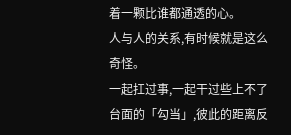着一颗比谁都通透的心。
人与人的关系,有时候就是这么奇怪。
一起扛过事,一起干过些上不了台面的「勾当」,彼此的距离反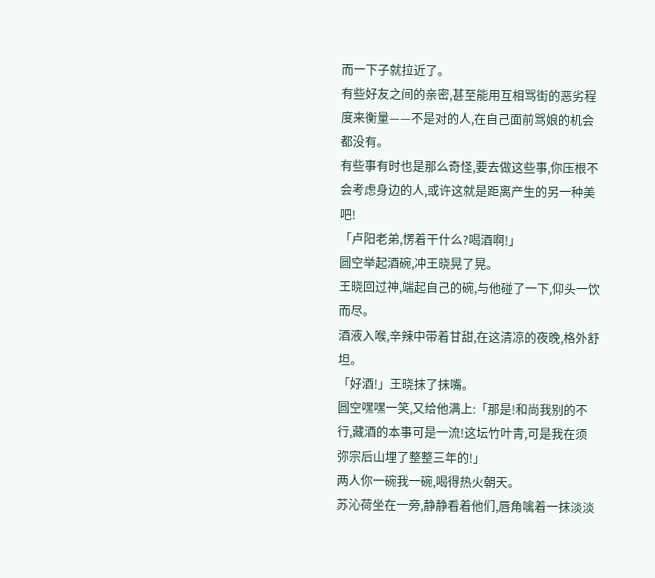而一下子就拉近了。
有些好友之间的亲密,甚至能用互相骂街的恶劣程度来衡量——不是对的人,在自己面前骂娘的机会都没有。
有些事有时也是那么奇怪,要去做这些事,你压根不会考虑身边的人,或许这就是距离产生的另一种美吧!
「卢阳老弟,愣着干什么?喝酒啊!」
圆空举起酒碗,冲王晓晃了晃。
王晓回过神,端起自己的碗,与他碰了一下,仰头一饮而尽。
酒液入喉,辛辣中带着甘甜,在这清凉的夜晚,格外舒坦。
「好酒!」王晓抹了抹嘴。
圆空嘿嘿一笑,又给他满上:「那是!和尚我别的不行,藏酒的本事可是一流!这坛竹叶青,可是我在须弥宗后山埋了整整三年的!」
两人你一碗我一碗,喝得热火朝天。
苏沁荷坐在一旁,静静看着他们,唇角噙着一抹淡淡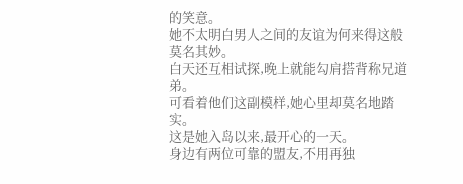的笑意。
她不太明白男人之间的友谊为何来得这般莫名其妙。
白天还互相试探,晚上就能勾肩搭背称兄道弟。
可看着他们这副模样,她心里却莫名地踏实。
这是她入岛以来,最开心的一天。
身边有两位可靠的盟友,不用再独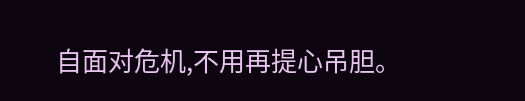自面对危机,不用再提心吊胆。